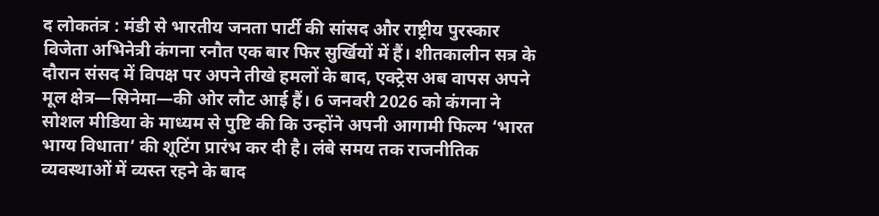द लोकतंत्र : मंडी से भारतीय जनता पार्टी की सांसद और राष्ट्रीय पुरस्कार विजेता अभिनेत्री कंगना रनौत एक बार फिर सुर्खियों में हैं। शीतकालीन सत्र के दौरान संसद में विपक्ष पर अपने तीखे हमलों के बाद, एक्ट्रेस अब वापस अपने मूल क्षेत्र—सिनेमा—की ओर लौट आई हैं। 6 जनवरी 2026 को कंगना ने सोशल मीडिया के माध्यम से पुष्टि की कि उन्होंने अपनी आगामी फिल्म ‘भारत भाग्य विधाता’ की शूटिंग प्रारंभ कर दी है। लंबे समय तक राजनीतिक व्यवस्थाओं में व्यस्त रहने के बाद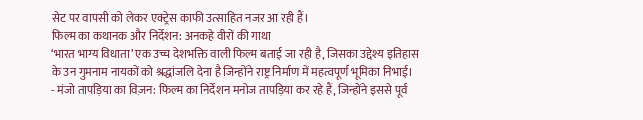सेट पर वापसी को लेकर एक्ट्रेस काफी उत्साहित नजर आ रही हैं।
फिल्म का कथानक और निर्देशन: अनकहे वीरों की गाथा
‘भारत भाग्य विधाता’ एक उच्च देशभक्ति वाली फिल्म बताई जा रही है, जिसका उद्देश्य इतिहास के उन गुमनाम नायकों को श्रद्धांजलि देना है जिन्होंने राष्ट्र निर्माण में महत्वपूर्ण भूमिका निभाई।
- मंजो तापड़िया का विज़न: फिल्म का निर्देशन मनोज तापड़िया कर रहे हैं, जिन्होंने इससे पूर्व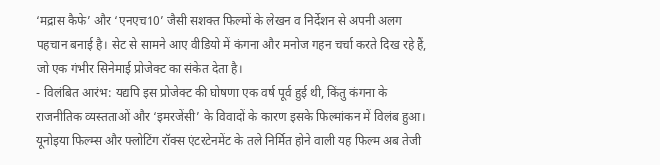‘मद्रास कैफे’ और ‘एनएच10’ जैसी सशक्त फिल्मों के लेखन व निर्देशन से अपनी अलग पहचान बनाई है। सेट से सामने आए वीडियो में कंगना और मनोज गहन चर्चा करते दिख रहे हैं, जो एक गंभीर सिनेमाई प्रोजेक्ट का संकेत देता है।
- विलंबित आरंभ: यद्यपि इस प्रोजेक्ट की घोषणा एक वर्ष पूर्व हुई थी, किंतु कंगना के राजनीतिक व्यस्तताओं और ‘इमरजेंसी’ के विवादों के कारण इसके फिल्मांकन में विलंब हुआ। यूनोइया फिल्म्स और फ्लोटिंग रॉक्स एंटरटेनमेंट के तले निर्मित होने वाली यह फिल्म अब तेजी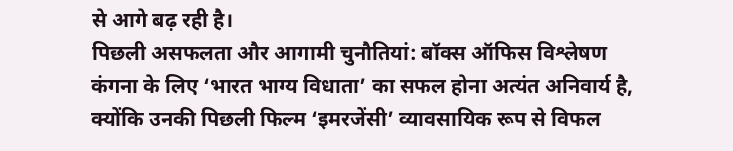से आगे बढ़ रही है।
पिछली असफलता और आगामी चुनौतियां: बॉक्स ऑफिस विश्लेषण
कंगना के लिए ‘भारत भाग्य विधाता’ का सफल होना अत्यंत अनिवार्य है, क्योंकि उनकी पिछली फिल्म ‘इमरजेंसी’ व्यावसायिक रूप से विफल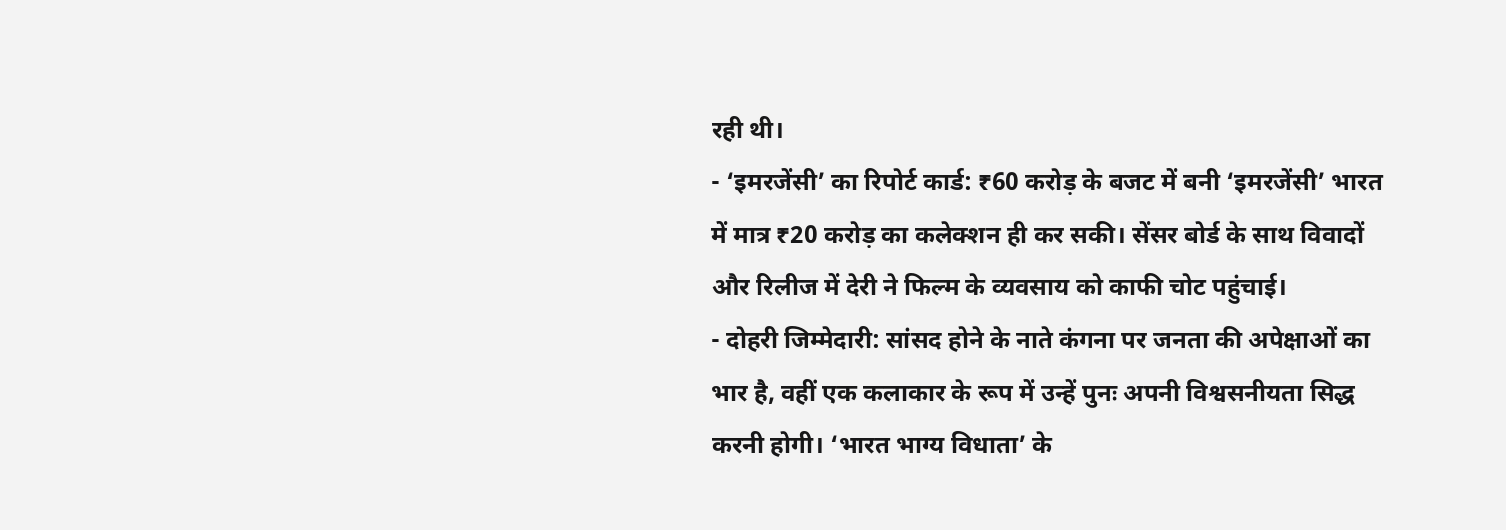रही थी।
- ‘इमरजेंसी’ का रिपोर्ट कार्ड: ₹60 करोड़ के बजट में बनी ‘इमरजेंसी’ भारत में मात्र ₹20 करोड़ का कलेक्शन ही कर सकी। सेंसर बोर्ड के साथ विवादों और रिलीज में देरी ने फिल्म के व्यवसाय को काफी चोट पहुंचाई।
- दोहरी जिम्मेदारी: सांसद होने के नाते कंगना पर जनता की अपेक्षाओं का भार है, वहीं एक कलाकार के रूप में उन्हें पुनः अपनी विश्वसनीयता सिद्ध करनी होगी। ‘भारत भाग्य विधाता’ के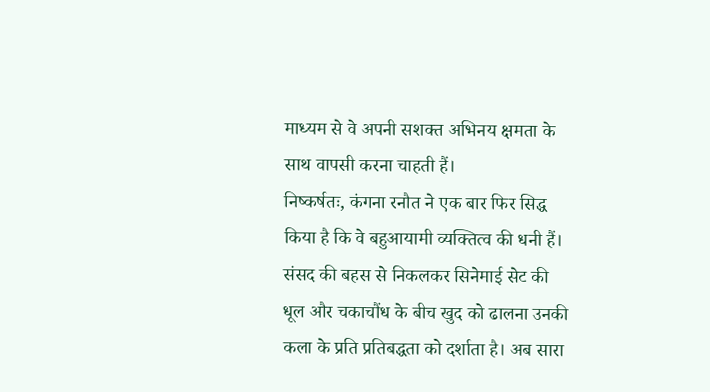माध्यम से वे अपनी सशक्त अभिनय क्षमता के साथ वापसी करना चाहती हैं।
निष्कर्षतः, कंगना रनौत ने एक बार फिर सिद्ध किया है कि वे बहुआयामी व्यक्तित्व की धनी हैं। संसद की बहस से निकलकर सिनेमाई सेट की धूल और चकाचौंध के बीच खुद को ढालना उनकी कला के प्रति प्रतिबद्धता को दर्शाता है। अब सारा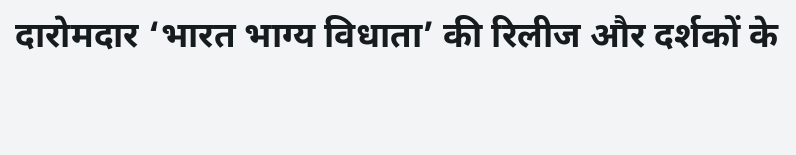दारोमदार ‘भारत भाग्य विधाता’ की रिलीज और दर्शकों के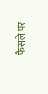फैसले पर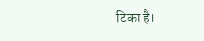टिका है।